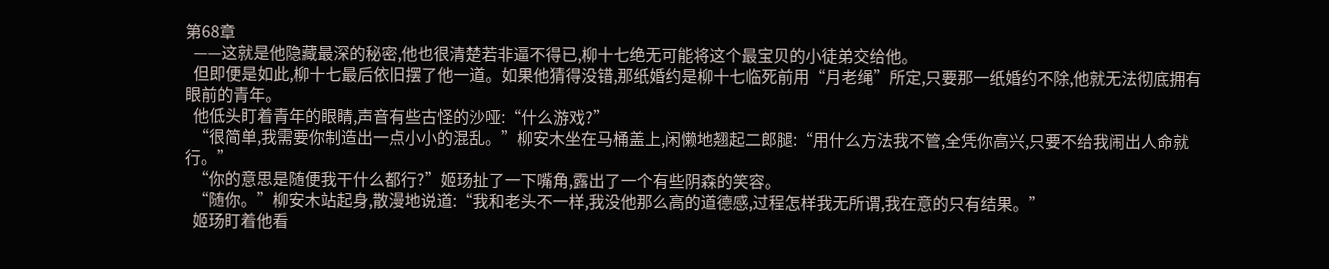第68章
  ——这就是他隐藏最深的秘密,他也很清楚若非逼不得已,柳十七绝无可能将这个最宝贝的小徒弟交给他。
  但即便是如此,柳十七最后依旧摆了他一道。如果他猜得没错,那纸婚约是柳十七临死前用“月老绳”所定,只要那一纸婚约不除,他就无法彻底拥有眼前的青年。
  他低头盯着青年的眼睛,声音有些古怪的沙哑:“什么游戏?”
  “很简单,我需要你制造出一点小小的混乱。”柳安木坐在马桶盖上,闲懒地翘起二郎腿:“用什么方法我不管,全凭你高兴,只要不给我闹出人命就行。”
  “你的意思是随便我干什么都行?”姬玚扯了一下嘴角,露出了一个有些阴森的笑容。
  “随你。”柳安木站起身,散漫地说道:“我和老头不一样,我没他那么高的道德感,过程怎样我无所谓,我在意的只有结果。”
  姬玚盯着他看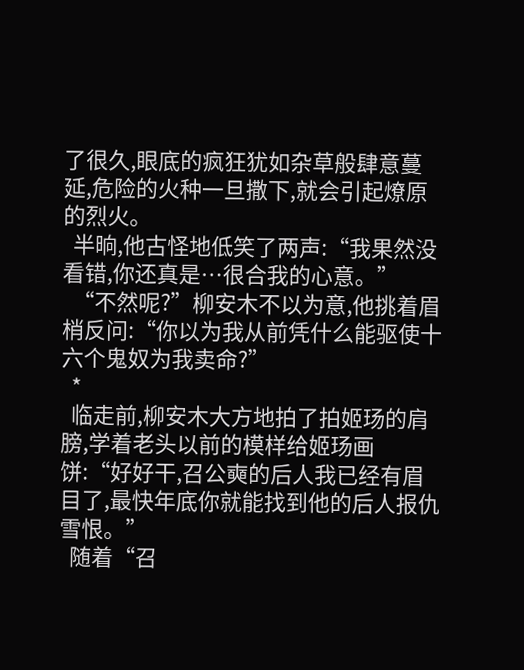了很久,眼底的疯狂犹如杂草般肆意蔓延,危险的火种一旦撒下,就会引起燎原的烈火。
  半晌,他古怪地低笑了两声:“我果然没看错,你还真是…很合我的心意。”
  “不然呢?”柳安木不以为意,他挑着眉梢反问:“你以为我从前凭什么能驱使十六个鬼奴为我卖命?”
  *
  临走前,柳安木大方地拍了拍姬玚的肩膀,学着老头以前的模样给姬玚画饼:“好好干,召公奭的后人我已经有眉目了,最快年底你就能找到他的后人报仇雪恨。”
  随着“召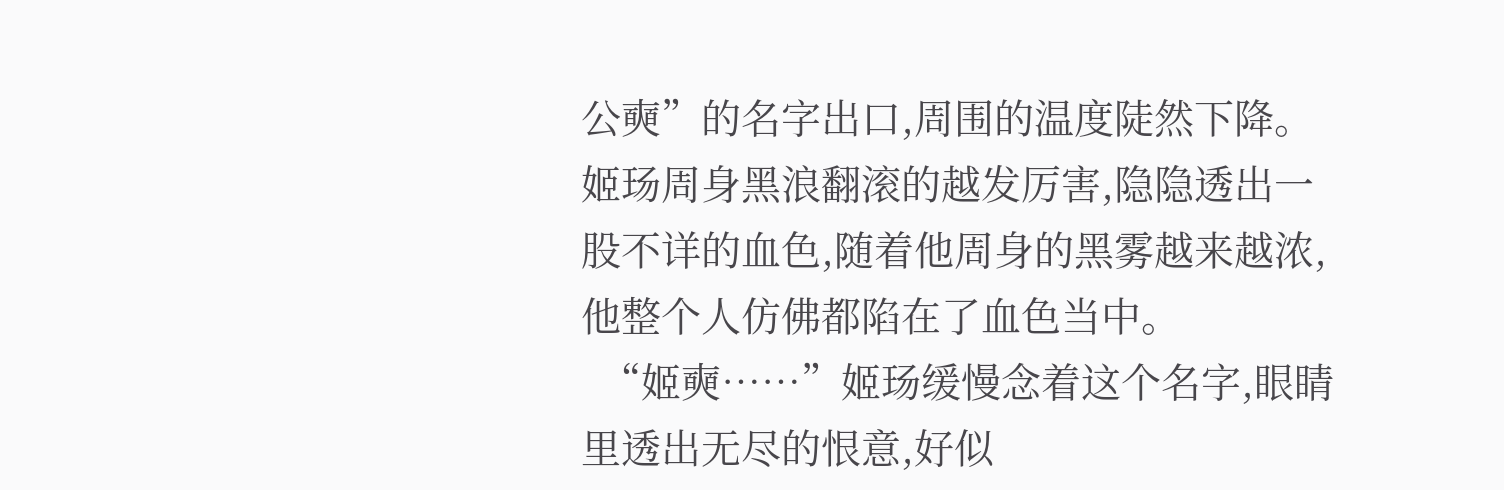公奭”的名字出口,周围的温度陡然下降。姬玚周身黑浪翻滚的越发厉害,隐隐透出一股不详的血色,随着他周身的黑雾越来越浓,他整个人仿佛都陷在了血色当中。
  “姬奭……”姬玚缓慢念着这个名字,眼睛里透出无尽的恨意,好似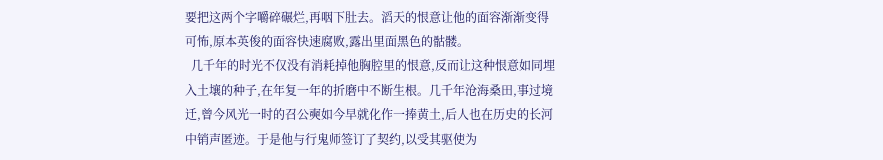要把这两个字嚼碎碾烂,再咽下肚去。滔天的恨意让他的面容渐渐变得可怖,原本英俊的面容快速腐败,露出里面黑色的骷髅。
  几千年的时光不仅没有消耗掉他胸腔里的恨意,反而让这种恨意如同埋入土壤的种子,在年复一年的折磨中不断生根。几千年沧海桑田,事过境迁,曾今风光一时的召公奭如今早就化作一捧黄土,后人也在历史的长河中销声匿迹。于是他与行鬼师签订了契约,以受其驱使为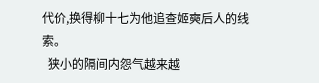代价,换得柳十七为他追查姬奭后人的线索。
  狭小的隔间内怨气越来越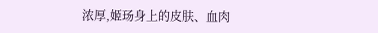浓厚,姬玚身上的皮肤、血肉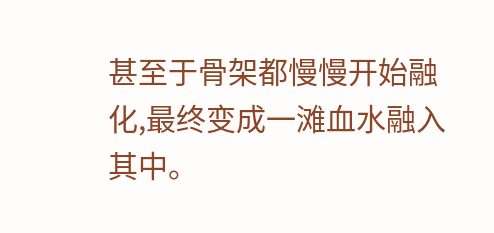甚至于骨架都慢慢开始融化,最终变成一滩血水融入其中。